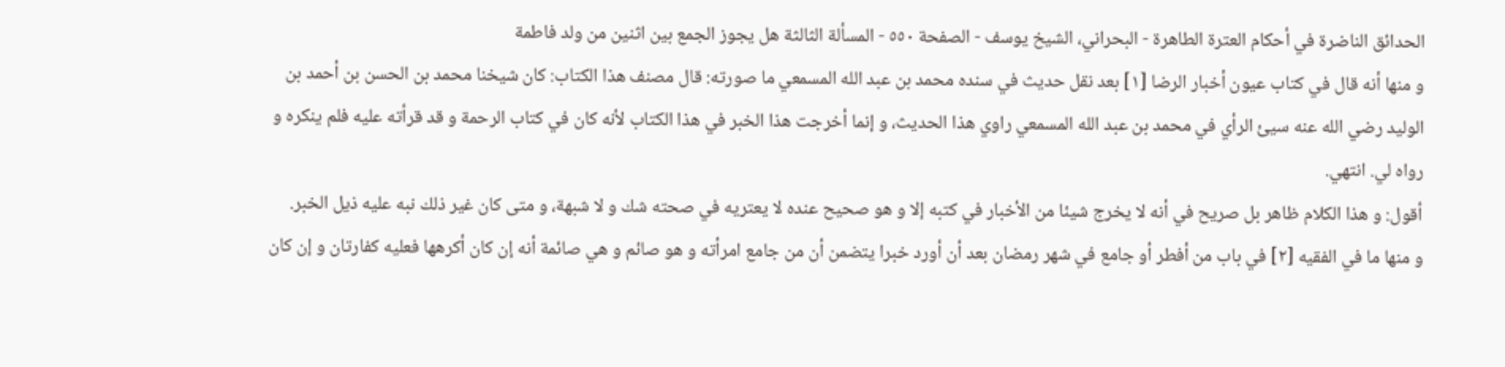الحدائق الناضرة في أحكام العترة الطاهرة - البحراني، الشيخ يوسف - الصفحة ٥٥٠ - المسألة الثالثة هل يجوز الجمع بين اثنين من ولد فاطمة
و منها أنه قال في كتاب عيون أخبار الرضا [١] بعد نقل حديث في سنده محمد بن عبد الله المسمعي ما صورته: قال مصنف هذا الكتاب: كان شيخنا محمد بن الحسن بن أحمد بن الوليد رضي الله عنه سيئ الرأي في محمد بن عبد الله المسمعي راوي هذا الحديث، و إنما أخرجت هذا الخبر في هذا الكتاب لأنه كان في كتاب الرحمة و قد قرأته عليه فلم ينكره و رواه لي. انتهي.
أقول: و هذا الكلام ظاهر بل صريح في أنه لا يخرج شيئا من الأخبار في كتبه إلا و هو صحيح عنده لا يعتريه في صحته شك و لا شبهة، و متى كان غير ذلك نبه عليه ذيل الخبر.
و منها ما في الفقيه [٢] في باب من أفطر أو جامع في شهر رمضان بعد أن أورد خبرا يتضمن أن من جامع امرأته و هو صائم و هي صائمة أنه إن كان أكرهها فعليه كفارتان و إن كان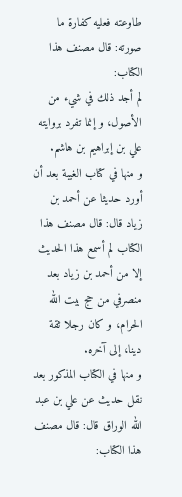طاوعته فعليه كفارة ما صورته: قال مصنف هذا الكتاب:
لم أجد ذلك في شيء من الأصول، و إنما تفرد بروايته علي بن إبراهيم بن هاشم.
و منها في كتاب الغيبة بعد أن أورد حديثا عن أحمد بن زياد قال: قال مصنف هذا الكتاب لم أسمع هذا الحديث إلا من أحمد بن زياد بعد منصرفي من حج بيت الله الحرام، و كان رجلا ثقة دينا، إلى آخره.
و منها في الكتاب المذكور بعد نقل حديث عن علي بن عبد الله الوراق قال: قال مصنف هذا الكتاب: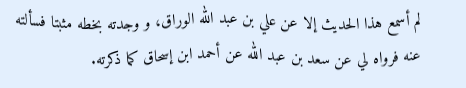لم أسمع هذا الحديث إلا عن علي بن عبد الله الوراق، و وجدته بخطه مثبتا فسألته عنه فرواه لي عن سعد بن عبد الله عن أحمد ابن إسحاق كما ذكرته.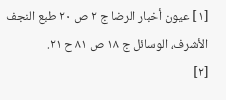[١] عيون أخبار الرضا ج ٢ ص ٢٠ طبع النجف الأشرف، الوسائل ج ١٨ ص ٨١ ح ٢١.
[٢]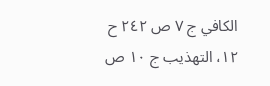الكافي ج ٧ ص ٢٤٢ ح ١٢، التهذيب ج ١٠ ص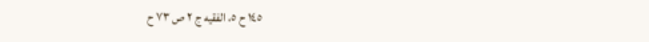١٤٥ ح ٥، الفقيه ج ٢ ص ٧٣ ح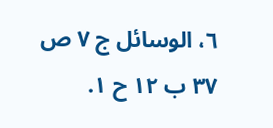٦، الوسائل ج ٧ ص ٣٧ ب ١٢ ح ١.